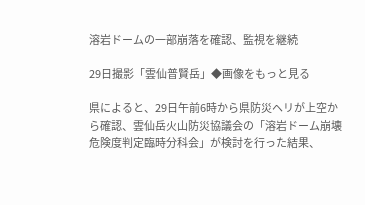溶岩ドームの一部崩落を確認、監視を継続

29日撮影「雲仙普賢岳」◆画像をもっと見る

県によると、29日午前6時から県防災ヘリが上空から確認、雲仙岳火山防災協議会の「溶岩ドーム崩壊危険度判定臨時分科会」が検討を行った結果、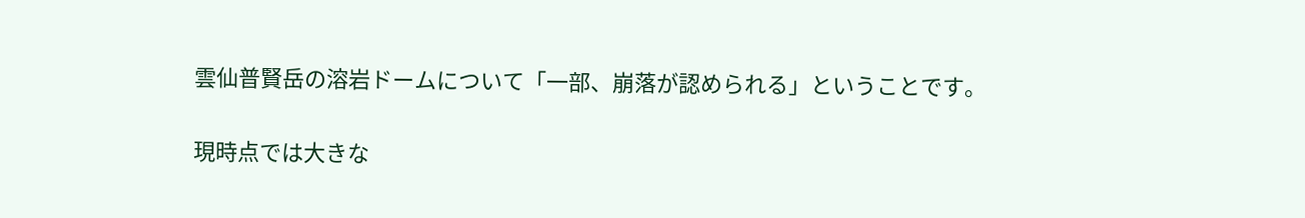雲仙普賢岳の溶岩ドームについて「一部、崩落が認められる」ということです。

現時点では大きな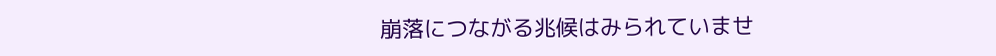崩落につながる兆候はみられていませ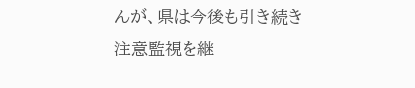んが、県は今後も引き続き注意監視を継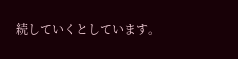続していくとしています。